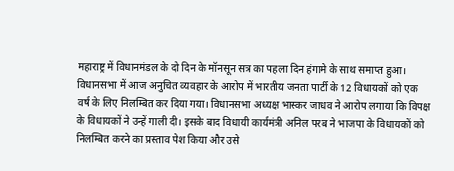महाराष्ट्र में विधानमंडल के दो दिन के मॉनसून सत्र का पहला दिन हंगामे के साथ समाप्त हुआ। विधानसभा में आज अनुचित व्यवहार के आरोप में भारतीय जनता पार्टी के 12 विधायकों को एक वर्ष के लिए निलम्बित कर दिया गया। विधानसभा अध्यक्ष भास्कर जाधव ने आरोप लगाया कि विपक्ष के विधायकों ने उन्हें गाली दी। इसके बाद विधायी कार्यमंत्री अनिल परब ने भाजपा के विधायकों को निलम्बित करने का प्रस्ताव पेश किया और उसे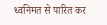ध्वनिमत से पारित कर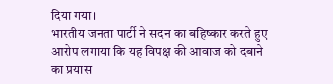दिया गया।
भारतीय जनता पार्टी ने सदन का बहिष्कार करते हुए आरोप लगाया कि यह विपक्ष की आवाज को दबाने का प्रयास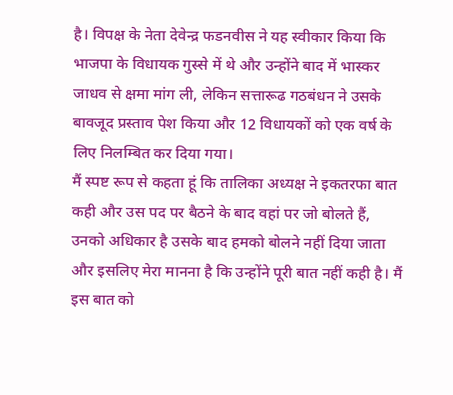है। विपक्ष के नेता देवेन्द्र फडनवीस ने यह स्वीकार किया कि भाजपा के विधायक गुस्से में थे और उन्होंने बाद में भास्कर जाधव से क्षमा मांग ली, लेकिन सत्तारूढ गठबंधन ने उसके बावजूद प्रस्ताव पेश किया और 12 विधायकों को एक वर्ष के लिए निलम्बित कर दिया गया।
मैं स्पष्ट रूप से कहता हूं कि तालिका अध्यक्ष ने इकतरफा बात कही और उस पद पर बैठने के बाद वहां पर जो बोलते हैं, उनको अधिकार है उसके बाद हमको बोलने नहीं दिया जाता और इसलिए मेरा मानना है कि उन्होंने पूरी बात नहीं कही है। मैं इस बात को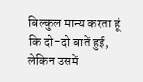बिल्कुल मान्य करता हूं कि दो-दो बातें हुई, लेकिन उसमें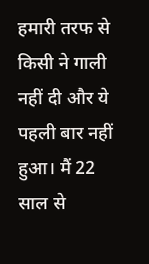हमारी तरफ से किसी ने गाली नहीं दी और ये पहली बार नहीं हुआ। मैं 22 साल से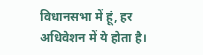विधानसभा में हूं, हर अधिवेशन में ये होता है।